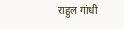राहुल गांधी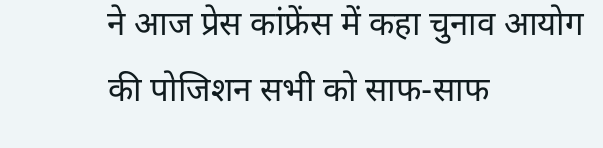ने आज प्रेस कांफ्रेंस में कहा चुनाव आयोग की पोजिशन सभी को साफ-साफ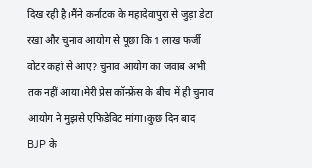दिख रही है।मैंने कर्नाटक के महादेवापुरा से जुड़ा डेटा रखा और चुनाव आयोग से पूछा कि 1 लाख फर्जी वोटर कहां से आए? चुनाव आयोग का जवाब अभी तक नहीं आया।मेरी प्रेस कॉन्फ्रेंस के बीच में ही चुनाव आयोग ने मुझसे एफिडेविट मांगा।कुछ दिन बाद BJP के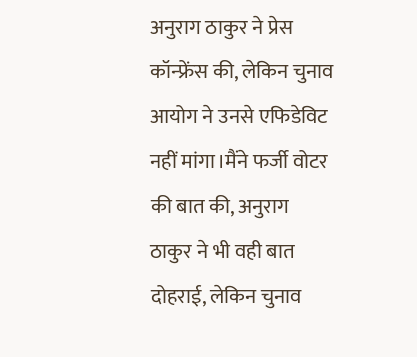अनुराग ठाकुर ने प्रेस कॉन्फ्रेंस की, लेकिन चुनाव आयोग ने उनसे एफिडेविट नहीं मांगा।मैंने फर्जी वोटर की बात की, अनुराग ठाकुर ने भी वही बात दोहराई, लेकिन चुनाव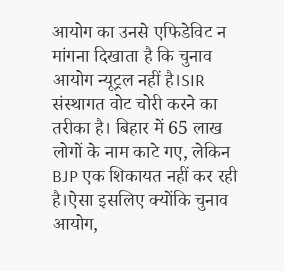आयोग का उनसे एफिडेविट न मांगना दिखाता है कि चुनाव आयोग न्यूट्रल नहीं है।SIR संस्थागत वोट चोरी करने का तरीका है। बिहार में 65 लाख लोगों के नाम काटे गए, लेकिन BJP एक शिकायत नहीं कर रही है।ऐसा इसलिए क्योंकि चुनाव आयोग,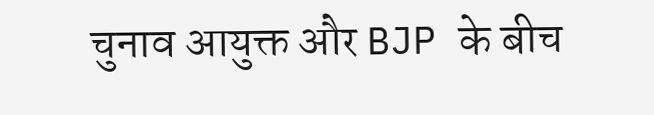चुनाव आयुक्त और BJP के बीच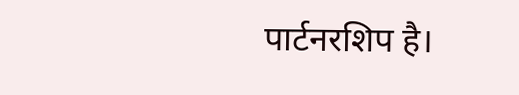पार्टनरशिप है।